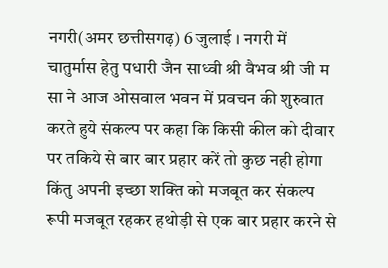नगरी(अमर छत्तीसगढ़) 6 जुलाई । नगरी में चातुर्मास हेतु पधारी जैन साध्वी श्री वैभव श्री जी म सा ने आज ओसवाल भवन में प्रवचन की शुरुवात करते हुये संकल्प पर कहा कि किसी कील को दीवार पर तकिये से बार बार प्रहार करें तो कुछ नही होगा किंतु अपनी इच्छा शक्ति को मजबूत कर संकल्प रूपी मजबूत रहकर हथोड़ी से एक बार प्रहार करने से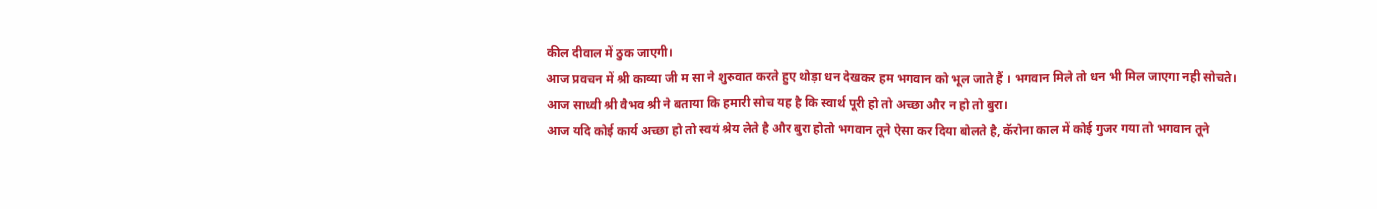कील दीवाल में ठुक जाएगी।
आज प्रवचन में श्री काव्या जी म सा ने शुरुवात करते हुए थोड़ा धन देखकर हम भगवान को भूल जाते हैं । भगवान मिले तो धन भी मिल जाएगा नही सोचते।
आज साध्वी श्री वैभव श्री ने बताया कि हमारी सोच यह है कि स्वार्थ पूरी हो तो अच्छा और न हो तो बुरा।
आज यदि कोई कार्य अच्छा हो तो स्वयं श्रेय लेते है और बुरा होतो भगवान तूने ऐसा कर दिया बोलते है, कॅरोना काल में कोई गुजर गया तो भगवान तूने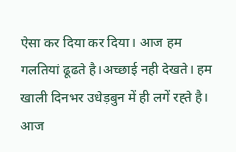ऐसा कर दिया कर दिया। आज हम गलतियां ढूढते है।अच्छाई नही देखते। हम खाली दिनभर उधेड़बुन में ही लगें रह्ते है।
आज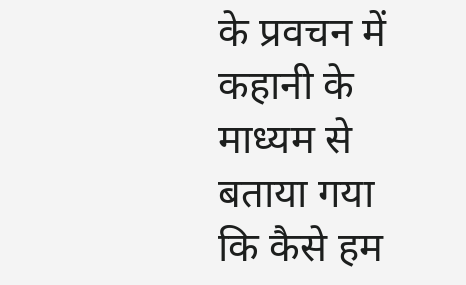के प्रवचन में कहानी के माध्यम से बताया गया कि कैसे हम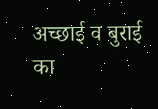अच्छाई व बुराई का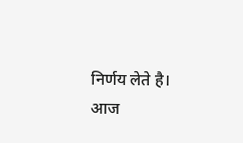निर्णय लेते है।
आज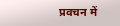प्रवचन में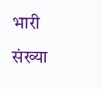भारी संख्या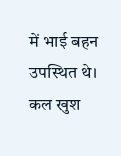में भाई बहन उपस्थित थे। कल खुश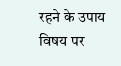रहने के उपाय विषय पर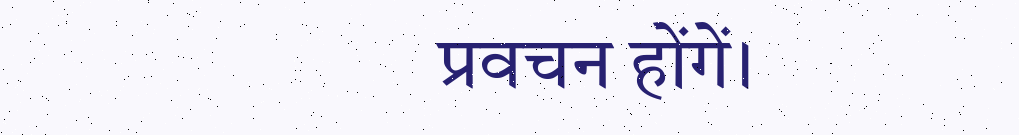प्रवचन होंगें।